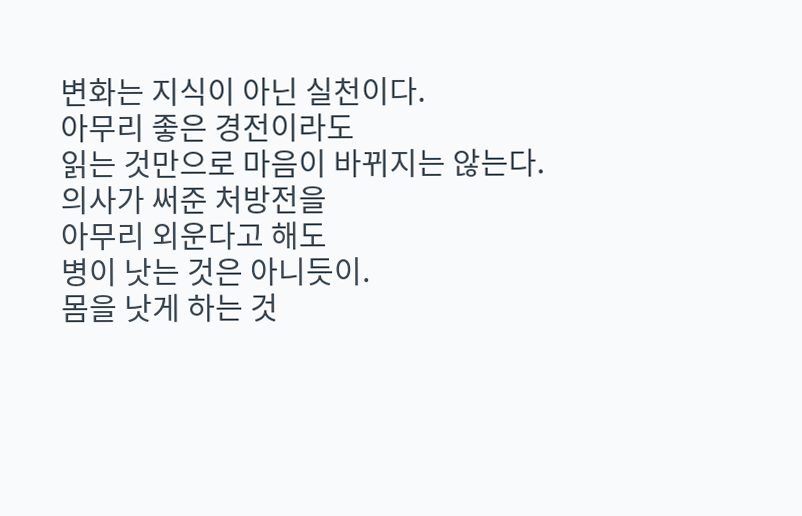변화는 지식이 아닌 실천이다.
아무리 좋은 경전이라도
읽는 것만으로 마음이 바뀌지는 않는다.
의사가 써준 처방전을
아무리 외운다고 해도
병이 낫는 것은 아니듯이.
몸을 낫게 하는 것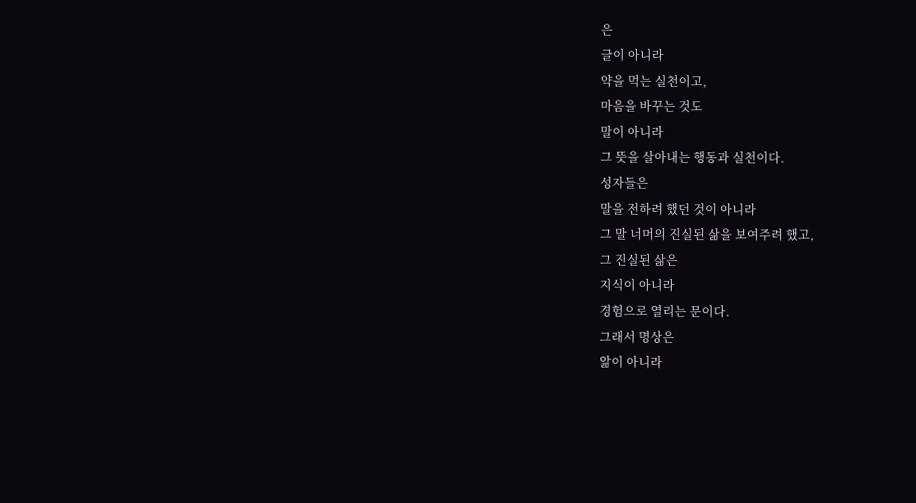은
글이 아니라
약을 먹는 실천이고,
마음을 바꾸는 것도
말이 아니라
그 뜻을 살아내는 행동과 실천이다.
성자들은
말을 전하려 했던 것이 아니라
그 말 너머의 진실된 삶을 보여주려 했고,
그 진실된 삶은
지식이 아니라
경험으로 열리는 문이다.
그래서 명상은
앎이 아니라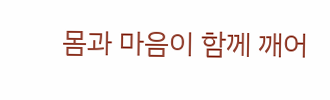몸과 마음이 함께 깨어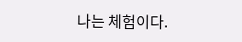나는 체험이다.